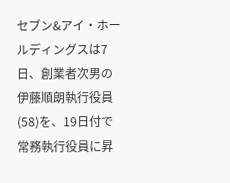セブン&アイ・ホールディングスは7日、創業者次男の伊藤順朗執行役員(58)を、19日付で常務執行役員に昇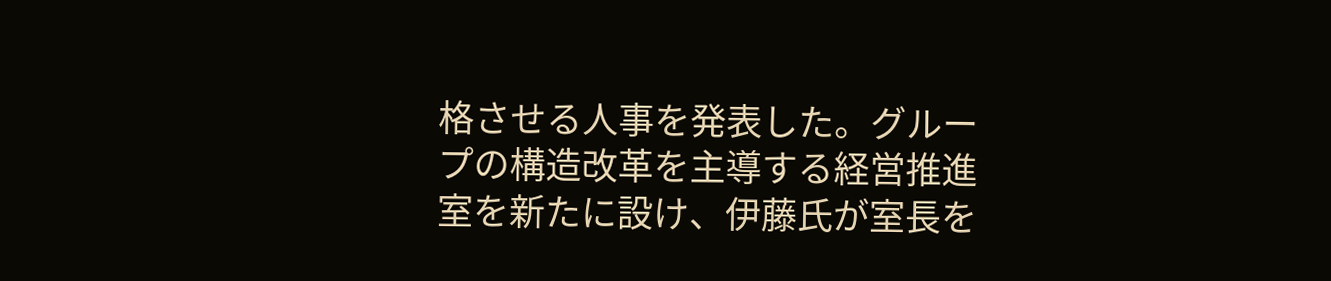格させる人事を発表した。グループの構造改革を主導する経営推進室を新たに設け、伊藤氏が室長を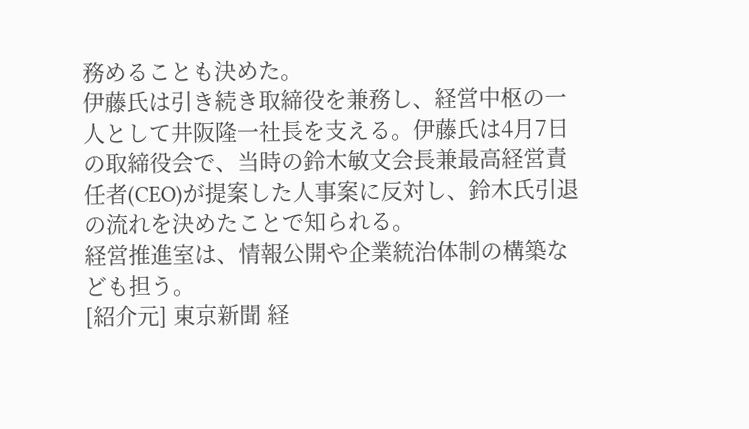務めることも決めた。
伊藤氏は引き続き取締役を兼務し、経営中枢の一人として井阪隆一社長を支える。伊藤氏は4月7日の取締役会で、当時の鈴木敏文会長兼最高経営責任者(CEO)が提案した人事案に反対し、鈴木氏引退の流れを決めたことで知られる。
経営推進室は、情報公開や企業統治体制の構築なども担う。
[紹介元] 東京新聞 経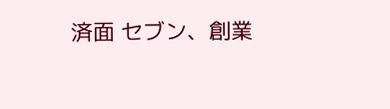済面 セブン、創業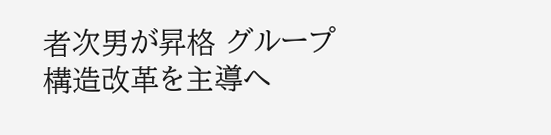者次男が昇格 グループ構造改革を主導へ